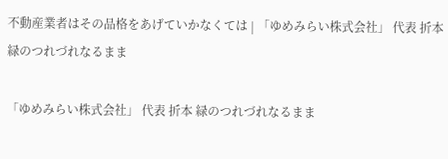不動産業者はその品格をあげていかなくては | 「ゆめみらい株式会社」 代表 折本 緑のつれづれなるまま

「ゆめみらい株式会社」 代表 折本 緑のつれづれなるまま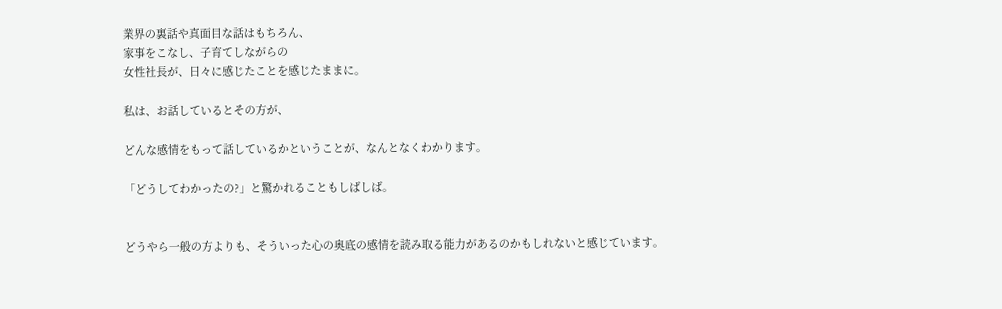業界の裏話や真面目な話はもちろん、
家事をこなし、子育てしながらの
女性社長が、日々に感じたことを感じたままに。

私は、お話しているとその方が、

どんな感情をもって話しているかということが、なんとなくわかります。

「どうしてわかったの?」と驚かれることもしばしば。


どうやら一般の方よりも、そういった心の奥底の感情を読み取る能力があるのかもしれないと感じています。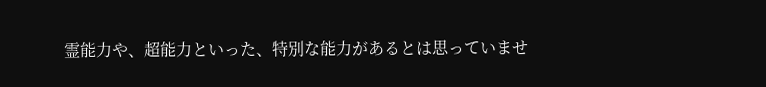霊能力や、超能力といった、特別な能力があるとは思っていませ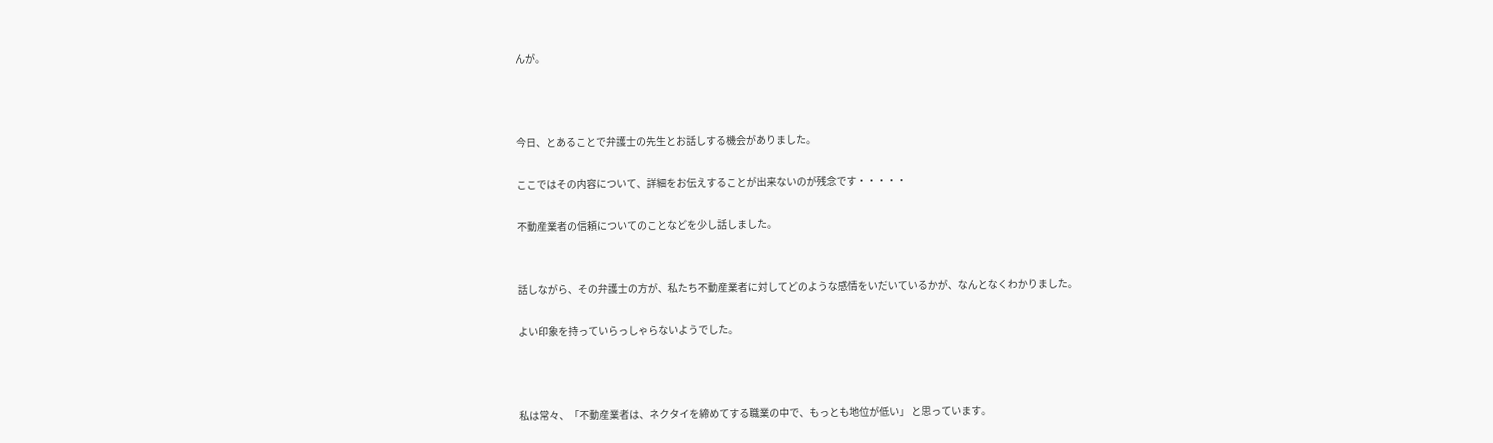んが。



今日、とあることで弁護士の先生とお話しする機会がありました。

ここではその内容について、詳細をお伝えすることが出来ないのが残念です・・・・・

不動産業者の信頼についてのことなどを少し話しました。


話しながら、その弁護士の方が、私たち不動産業者に対してどのような感情をいだいているかが、なんとなくわかりました。

よい印象を持っていらっしゃらないようでした。



私は常々、「不動産業者は、ネクタイを締めてする職業の中で、もっとも地位が低い」 と思っています。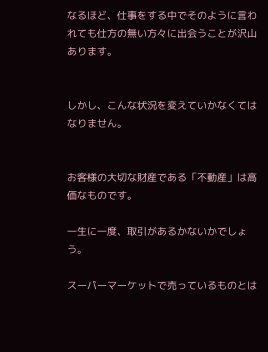なるほど、仕事をする中でそのように言われても仕方の無い方々に出会うことが沢山あります。


しかし、こんな状況を変えていかなくてはなりません。


お客様の大切な財産である「不動産」は高価なものです。

一生に一度、取引があるかないかでしょう。

スーパーマーケットで売っているものとは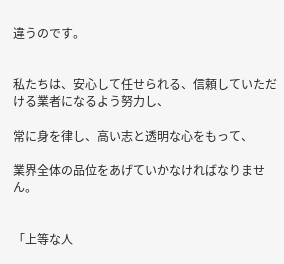違うのです。


私たちは、安心して任せられる、信頼していただける業者になるよう努力し、

常に身を律し、高い志と透明な心をもって、

業界全体の品位をあげていかなければなりません。


「上等な人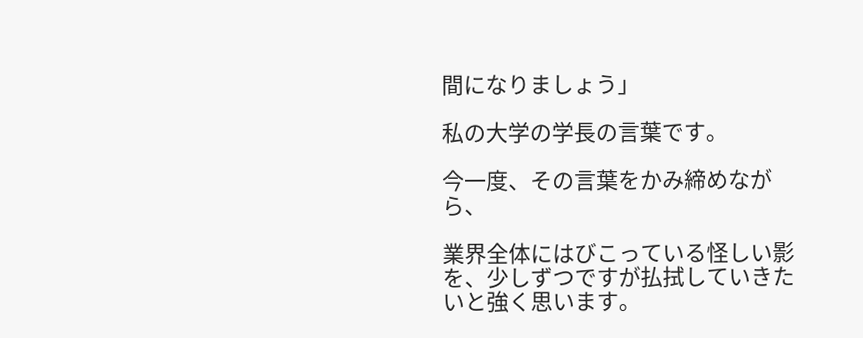間になりましょう」

私の大学の学長の言葉です。

今一度、その言葉をかみ締めながら、

業界全体にはびこっている怪しい影を、少しずつですが払拭していきたいと強く思います。